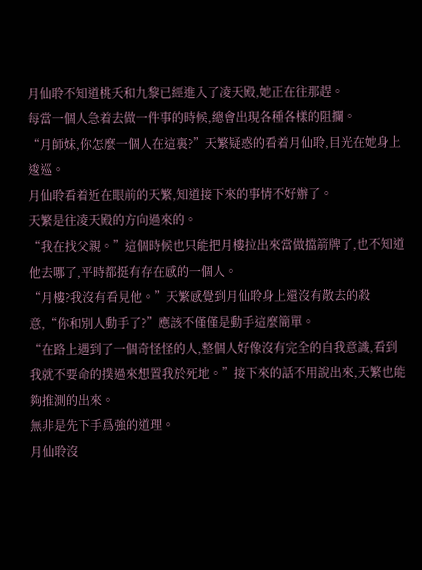月仙聆不知道桃夭和九黎已經進入了凌天殿,她正在往那趕。
每當一個人急着去做一件事的時候,總會出現各種各樣的阻攔。
“月師妹,你怎麼一個人在這裏?”天繁疑惑的看着月仙聆,目光在她身上逡巡。
月仙聆看着近在眼前的天繁,知道接下來的事情不好辦了。
天繁是往凌天殿的方向過來的。
“我在找父親。”這個時候也只能把月樓拉出來當做擋箭牌了,也不知道他去哪了,平時都挺有存在感的一個人。
“月樓?我沒有看見他。”天繁感覺到月仙聆身上還沒有散去的殺意,“你和別人動手了?”應該不僅僅是動手這麼簡單。
“在路上遇到了一個奇怪怪的人,整個人好像沒有完全的自我意識,看到我就不要命的撲過來想置我於死地。”接下來的話不用說出來,天繁也能夠推測的出來。
無非是先下手爲強的道理。
月仙聆沒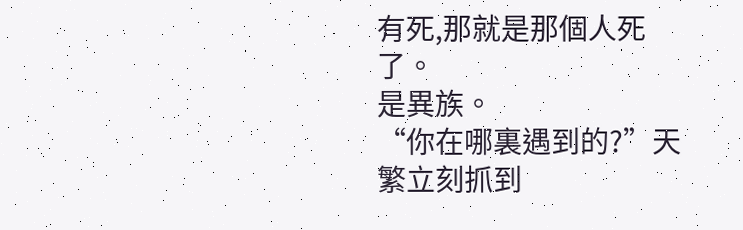有死,那就是那個人死了。
是異族。
“你在哪裏遇到的?”天繁立刻抓到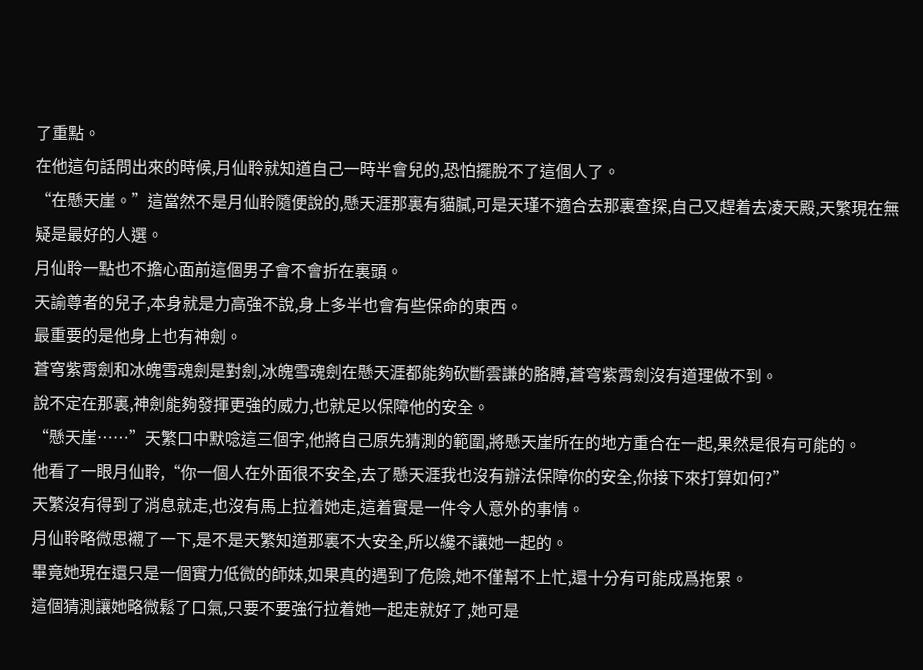了重點。
在他這句話問出來的時候,月仙聆就知道自己一時半會兒的,恐怕擺脫不了這個人了。
“在懸天崖。”這當然不是月仙聆隨便說的,懸天涯那裏有貓膩,可是天瑾不適合去那裏查探,自己又趕着去凌天殿,天繁現在無疑是最好的人選。
月仙聆一點也不擔心面前這個男子會不會折在裏頭。
天諭尊者的兒子,本身就是力高強不說,身上多半也會有些保命的東西。
最重要的是他身上也有神劍。
蒼穹紫霄劍和冰魄雪魂劍是對劍,冰魄雪魂劍在懸天涯都能夠砍斷雲謙的胳膊,蒼穹紫霄劍沒有道理做不到。
說不定在那裏,神劍能夠發揮更強的威力,也就足以保障他的安全。
“懸天崖……”天繁口中默唸這三個字,他將自己原先猜測的範圍,將懸天崖所在的地方重合在一起,果然是很有可能的。
他看了一眼月仙聆,“你一個人在外面很不安全,去了懸天涯我也沒有辦法保障你的安全,你接下來打算如何?”
天繁沒有得到了消息就走,也沒有馬上拉着她走,這着實是一件令人意外的事情。
月仙聆略微思襯了一下,是不是天繁知道那裏不大安全,所以纔不讓她一起的。
畢竟她現在還只是一個實力低微的師妹,如果真的遇到了危險,她不僅幫不上忙,還十分有可能成爲拖累。
這個猜測讓她略微鬆了口氣,只要不要強行拉着她一起走就好了,她可是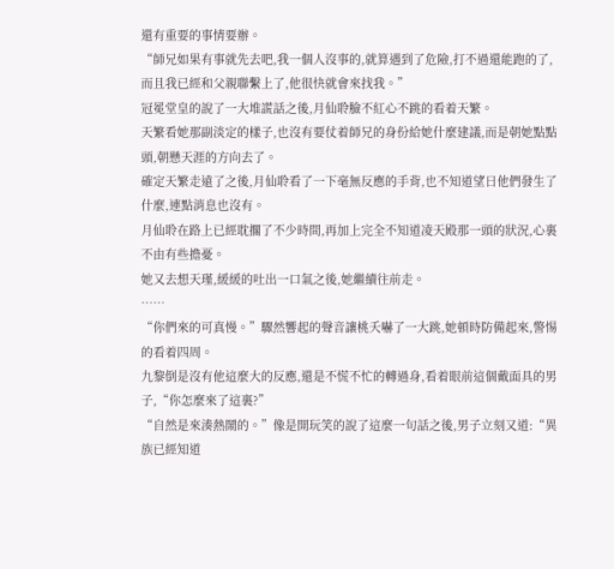還有重要的事情要辦。
“師兄如果有事就先去吧,我一個人沒事的,就算遇到了危險,打不過還能跑的了,而且我已經和父親聯繫上了,他很快就會來找我。”
冠冕堂皇的說了一大堆謊話之後,月仙聆臉不紅心不跳的看着天繁。
天繁看她那副淡定的樣子,也沒有要仗着師兄的身份給她什麼建議,而是朝她點點頭,朝懸天涯的方向去了。
確定天繁走遠了之後,月仙聆看了一下毫無反應的手背,也不知道望日他們發生了什麼,連點消息也沒有。
月仙聆在路上已經耽擱了不少時間,再加上完全不知道凌天殿那一頭的狀況,心裏不由有些擔憂。
她又去想天瑾,緩緩的吐出一口氣之後,她繼續往前走。
……
“你們來的可真慢。”驟然響起的聲音讓桃夭嚇了一大跳,她頓時防備起來,警惕的看着四周。
九黎倒是沒有他這麼大的反應,還是不慌不忙的轉過身,看着眼前這個戴面具的男子,“你怎麼來了這裏?”
“自然是來湊熱鬧的。”像是開玩笑的說了這麼一句話之後,男子立刻又道:“異族已經知道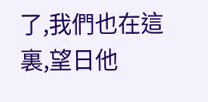了,我們也在這裏,望日他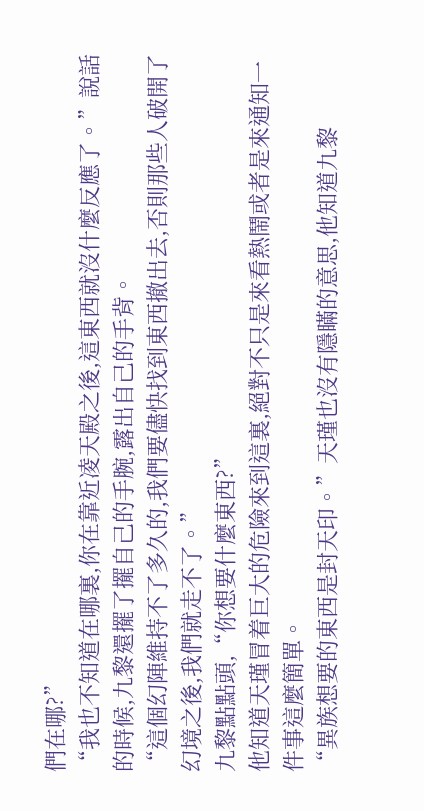們在哪?”
“我也不知道在哪裏,你在靠近凌天殿之後,這東西就沒什麼反應了。”說話的時候,九黎還擺了擺自己的手腕,露出自己的手背。
“這個幻陣維持不了多久的,我們要儘快找到東西撤出去,否則那些人破開了幻境之後,我們就走不了。”
九黎點點頭,“你想要什麼東西?”
他知道天瑾冒着巨大的危險來到這裏,絕對不只是來看熱鬧或者是來通知一件事這麼簡單。
“異族想要的東西是封天印。”天瑾也沒有隱瞞的意思,他知道九黎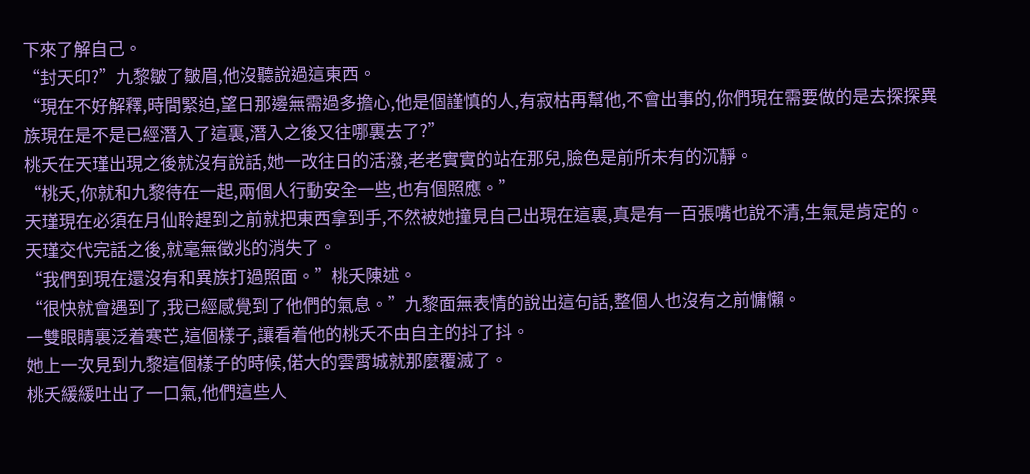下來了解自己。
“封天印?”九黎皺了皺眉,他沒聽說過這東西。
“現在不好解釋,時間緊迫,望日那邊無需過多擔心,他是個謹慎的人,有寂枯再幫他,不會出事的,你們現在需要做的是去探探異族現在是不是已經潛入了這裏,潛入之後又往哪裏去了?”
桃夭在天瑾出現之後就沒有說話,她一改往日的活潑,老老實實的站在那兒,臉色是前所未有的沉靜。
“桃夭,你就和九黎待在一起,兩個人行動安全一些,也有個照應。”
天瑾現在必須在月仙聆趕到之前就把東西拿到手,不然被她撞見自己出現在這裏,真是有一百張嘴也說不清,生氣是肯定的。
天瑾交代完話之後,就毫無徵兆的消失了。
“我們到現在還沒有和異族打過照面。”桃夭陳述。
“很快就會遇到了,我已經感覺到了他們的氣息。”九黎面無表情的說出這句話,整個人也沒有之前慵懶。
一雙眼睛裏泛着寒芒,這個樣子,讓看着他的桃夭不由自主的抖了抖。
她上一次見到九黎這個樣子的時候,偌大的雲霄城就那麼覆滅了。
桃夭緩緩吐出了一口氣,他們這些人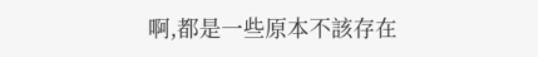啊,都是一些原本不該存在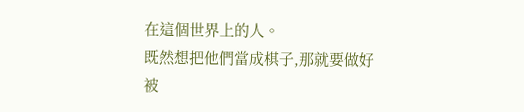在這個世界上的人。
既然想把他們當成棋子,那就要做好被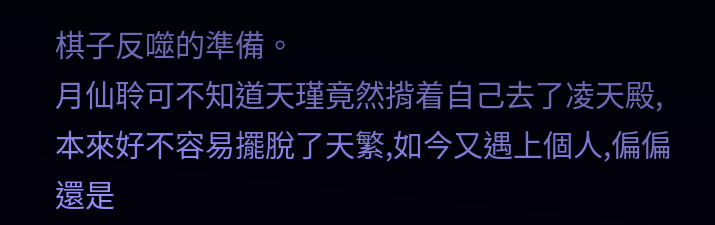棋子反噬的準備。
月仙聆可不知道天瑾竟然揹着自己去了凌天殿,本來好不容易擺脫了天繁,如今又遇上個人,偏偏還是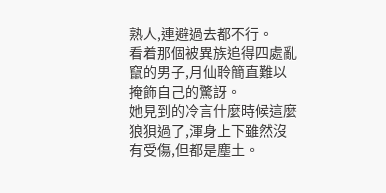熟人,連避過去都不行。
看着那個被異族追得四處亂竄的男子,月仙聆簡直難以掩飾自己的驚訝。
她見到的冷言什麼時候這麼狼狽過了,渾身上下雖然沒有受傷,但都是塵土。